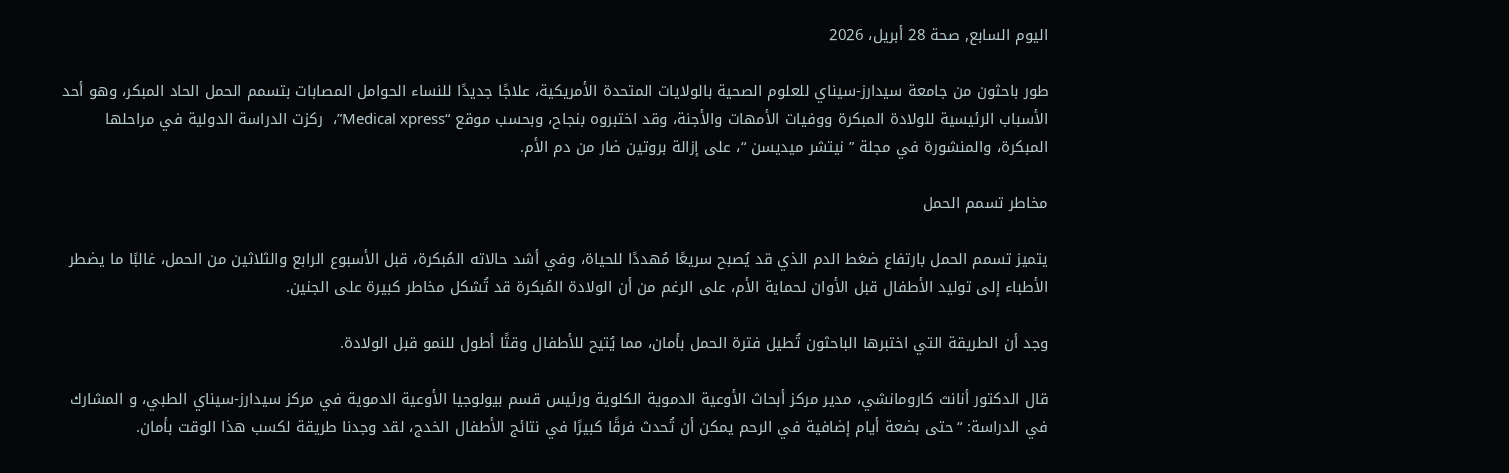اليوم السابع, صحة 28 أبريل، 2026

طور باحثون من جامعة سيدارز-سيناي للعلوم الصحية بالولايات المتحدة الأمريكية، علاجًا جديدًا للنساء الحوامل المصابات بتسمم الحمل الحاد المبكر، وهو أحد الأسباب الرئيسية للولادة المبكرة ووفيات الأمهات والأجنة، وقد اختبروه بنجاح، وبحسب موقع “Medical xpress”،  ركزت الدراسة الدولية في مراحلها المبكرة، والمنشورة في مجلة ” نيتشر ميديسن “، على إزالة بروتين ضار من دم الأم.

مخاطر تسمم الحمل

يتميز تسمم الحمل بارتفاع ضغط الدم الذي قد يُصبح سريعًا مُهددًا للحياة، وفي أشد حالاته المُبكرة، قبل الأسبوع الرابع والثلاثين من الحمل، غالبًا ما يضطر الأطباء إلى توليد الأطفال قبل الأوان لحماية الأم، على الرغم من أن الولادة المُبكرة قد تُشكل مخاطر كبيرة على الجنين.

وجد أن الطريقة التي اختبرها الباحثون تُطيل فترة الحمل بأمان، مما يُتيح للأطفال وقتًا أطول للنمو قبل الولادة.

قال الدكتور أنانث كارومانشي، مدير مركز أبحاث الأوعية الدموية الكلوية ورئيس قسم بيولوجيا الأوعية الدموية في مركز سيدارز-سيناي الطبي، و المشارك في الدراسة: “حتى بضعة أيام إضافية في الرحم يمكن أن تُحدث فرقًا كبيرًا في نتائج الأطفال الخدج، لقد وجدنا طريقة لكسب هذا الوقت بأمان.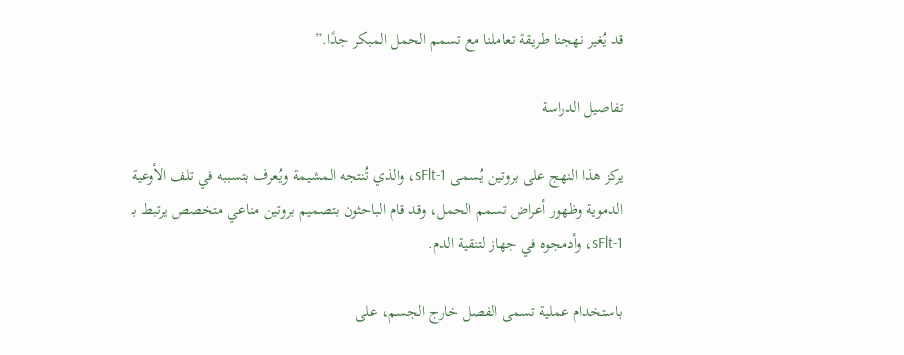قد يُغير نهجنا طريقة تعاملنا مع تسمم الحمل المبكر جدًا.”

تفاصيل الدراسة

يركز هذا النهج على بروتين يُسمى sFlt-1، والذي تُنتجه المشيمة ويُعرف بتسببه في تلف الأوعية الدموية وظهور أعراض تسمم الحمل، وقد قام الباحثون بتصميم بروتين مناعي متخصص يرتبط بـ sFlt-1، وأدمجوه في جهاز لتنقية الدم.

باستخدام عملية تسمى الفصل خارج الجسم، على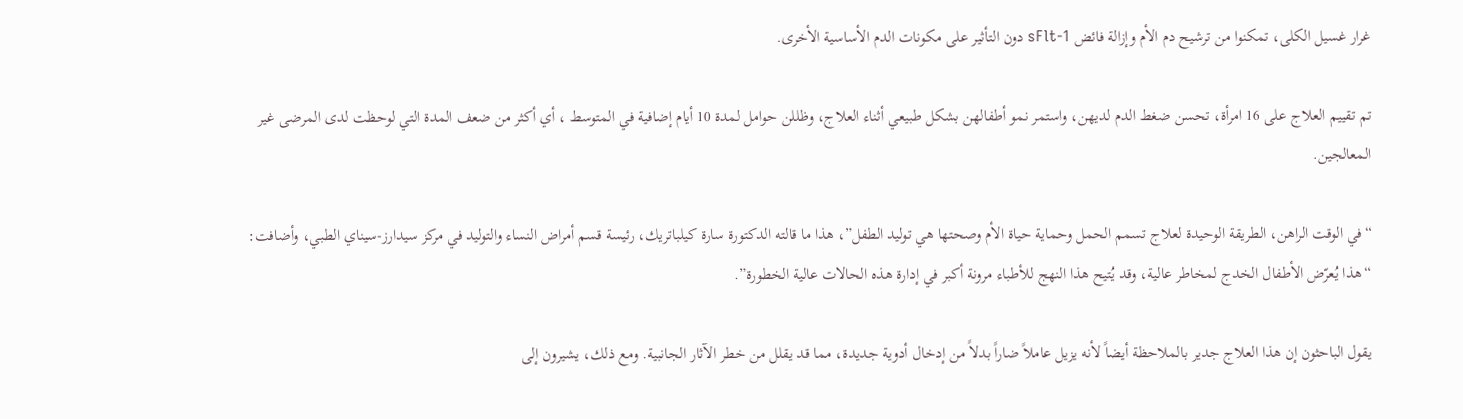غرار غسيل الكلى، تمكنوا من ترشيح دم الأم وإزالة فائض sFlt-1 دون التأثير على مكونات الدم الأساسية الأخرى.

تم تقييم العلاج على 16 امرأة، تحسن ضغط الدم لديهن، واستمر نمو أطفالهن بشكل طبيعي أثناء العلاج، وظللن حوامل لمدة 10 أيام إضافية في المتوسط ، أي أكثر من ضعف المدة التي لوحظت لدى المرضى غير المعالجين.

“في الوقت الراهن، الطريقة الوحيدة لعلاج تسمم الحمل وحماية حياة الأم وصحتها هي توليد الطفل”، هذا ما قالته الدكتورة سارة كيلباتريك، رئيسة قسم أمراض النساء والتوليد في مركز سيدارز-سيناي الطبي، وأضافت: “هذا يُعرّض الأطفال الخدج لمخاطر عالية، وقد يُتيح هذا النهج للأطباء مرونة أكبر في إدارة هذه الحالات عالية الخطورة”.

يقول الباحثون إن هذا العلاج جدير بالملاحظة أيضاً لأنه يزيل عاملاً ضاراً بدلاً من إدخال أدوية جديدة، مما قد يقلل من خطر الآثار الجانبية. ومع ذلك، يشيرون إلى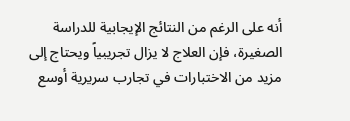أنه على الرغم من النتائج الإيجابية للدراسة الصغيرة، فإن العلاج لا يزال تجريبياً ويحتاج إلى مزيد من الاختبارات في تجارب سريرية أوسع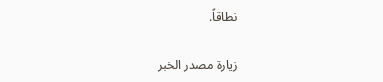نطاقاً.

زيارة مصدر الخبر